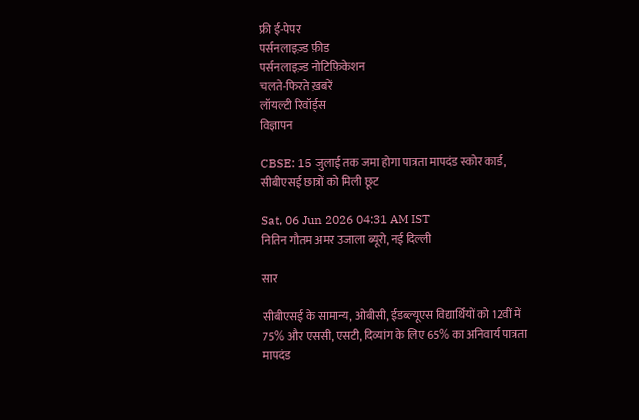फ्री ई-पेपर
पर्सनलाइज़्ड फ़ीड
पर्सनलाइज़्ड नोटिफ़िकेशन
चलते-फिरते ख़बरें
लॉयल्टी रिवॉर्ड्स
विज्ञापन

CBSE: 15 जुलाई तक जमा होगा पात्रता मापदंड स्कोर कार्ड, सीबीएसई छात्रों को मिली छूट

Sat, 06 Jun 2026 04:31 AM IST
नितिन गौतम अमर उजाला ब्यूरो, नई दिल्ली

सार

सीबीएसई के सामान्य, ओबीसी, ईडब्ल्यूएस विद्यार्थियों को 12वीं में 75% और एससी, एसटी, दिव्यांग के लिए 65% का अनिवार्य पात्रता मापदंड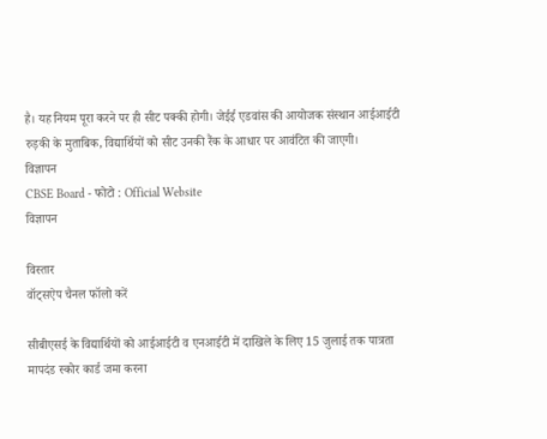है। यह नियम पूरा करने पर ही सीट पक्की होगी। जेईई एडवांस की आयोजक संस्थान आईआईटी रुड़की के मुताबिक, विद्यार्थियों को सीट उनकी रैंक के आधार पर आवंटित की जाएगी।
विज्ञापन
CBSE Board - फोटो : Official Website
विज्ञापन

विस्तार
वॉट्सऐप चैनल फॉलो करें

सीबीएसई के विद्यार्थियों को आईआईटी व एनआईटी में दाखिले के लिए 15 जुलाई तक पात्रता मापदंड स्कोर कार्ड जमा करना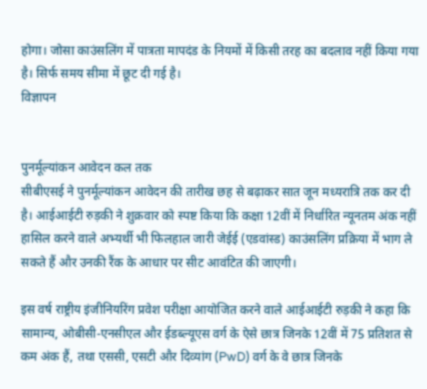होगा। जोसा काउंसलिंग में पात्रता मापदंड के नियमों में किसी तरह का बदलाव नहीं किया गया है। सिर्फ समय सीमा में छूट दी गई है।
विज्ञापन


पुनर्मूल्यांकन आवेदन कल तक
सीबीएसई ने पुनर्मूल्यांकन आवेदन की तारीख छह से बढ़ाकर सात जून मध्यरात्रि तक कर दी है। आईआईटी रुड़की ने शुक्रवार को स्पष्ट किया कि कक्षा 12वीं में निर्धारित न्यूनतम अंक नहीं हासिल करने वाले अभ्यर्थी भी फिलहाल जारी जेईई (एडवांस्ड) काउंसलिंग प्रक्रिया में भाग ले सकते हैं और उनकी रैंक के आधार पर सीट आवंटित की जाएगी।

इस वर्ष राष्ट्रीय इंजीनियरिंग प्रवेश परीक्षा आयोजित करने वाले आईआईटी रुड़की ने कहा कि सामान्य, ओबीसी-एनसीएल और ईडब्ल्यूएस वर्ग के ऐसे छात्र जिनके 12वीं में 75 प्रतिशत से कम अंक हैं, तथा एससी, एसटी और दिव्यांग (PwD) वर्ग के वे छात्र जिनके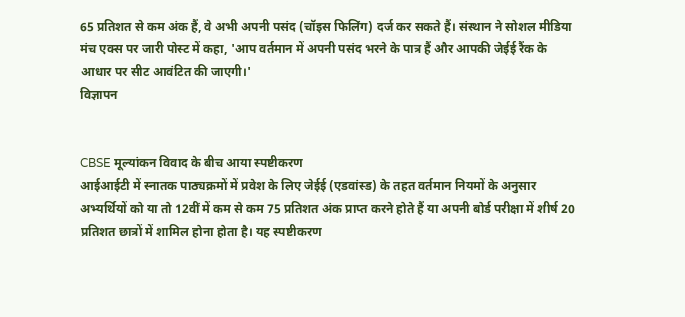65 प्रतिशत से कम अंक हैं, वे अभी अपनी पसंद (चॉइस फिलिंग) दर्ज कर सकते हैं। संस्थान ने सोशल मीडिया मंच एक्स पर जारी पोस्ट में कहा, 'आप वर्तमान में अपनी पसंद भरने के पात्र हैं और आपकी जेईई रैंक के आधार पर सीट आवंटित की जाएगी।'
विज्ञापन


CBSE मूल्यांकन विवाद के बीच आया स्पष्टीकरण
आईआईटी में स्नातक पाठ्यक्रमों में प्रवेश के लिए जेईई (एडवांस्ड) के तहत वर्तमान नियमों के अनुसार अभ्यर्थियों को या तो 12वीं में कम से कम 75 प्रतिशत अंक प्राप्त करने होते हैं या अपनी बोर्ड परीक्षा में शीर्ष 20 प्रतिशत छात्रों में शामिल होना होता है। यह स्पष्टीकरण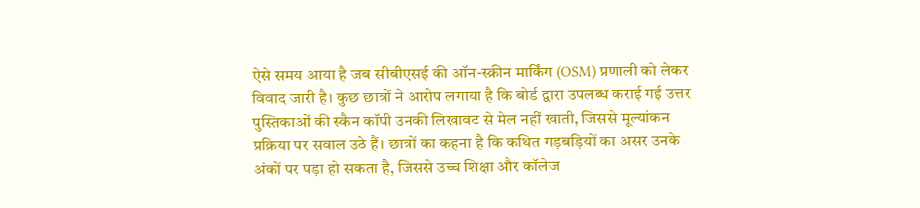ऐसे समय आया है जब सीबीएसई की ऑन-स्क्रीन मार्किंग (OSM) प्रणाली को लेकर विवाद जारी है। कुछ छात्रों ने आरोप लगाया है कि बोर्ड द्वारा उपलब्ध कराई गई उत्तर पुस्तिकाओं की स्कैन कॉपी उनकी लिखावट से मेल नहीं खाती, जिससे मूल्यांकन प्रक्रिया पर सवाल उठे हैं। छात्रों का कहना है कि कथित गड़बड़ियों का असर उनके अंकों पर पड़ा हो सकता है, जिससे उच्च शिक्षा और कॉलेज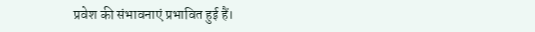प्रवेश की संभावनाएं प्रभावित हुई हैं।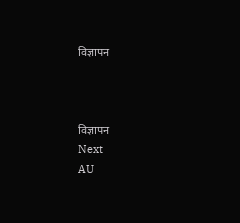विज्ञापन



विज्ञापन
Next
AU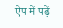ऐप में पढ़ें